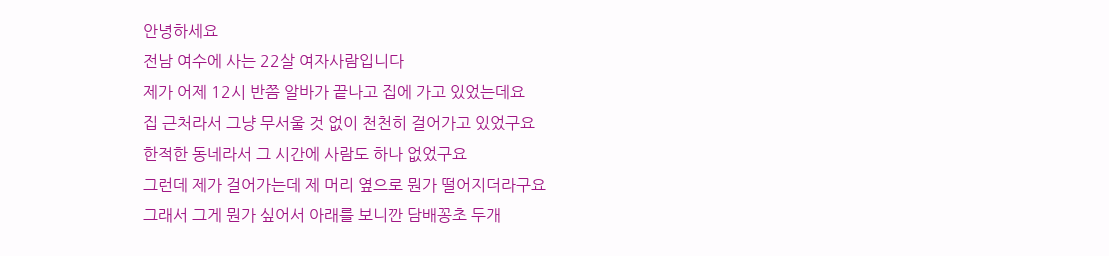안녕하세요
전남 여수에 사는 22살 여자사람입니다
제가 어제 12시 반쯤 알바가 끝나고 집에 가고 있었는데요
집 근처라서 그냥 무서울 것 없이 천천히 걸어가고 있었구요
한적한 동네라서 그 시간에 사람도 하나 없었구요
그런데 제가 걸어가는데 제 머리 옆으로 뭔가 떨어지더라구요
그래서 그게 뭔가 싶어서 아래를 보니깐 담배꽁초 두개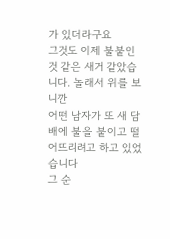가 있더라구요
그것도 이제 불붙인 것 같은 새거 같았습니다. 놀래서 위를 보니깐
어떤 남자가 또 새 담배에 불을 붙이고 떨어뜨리려고 하고 있었습니다
그 순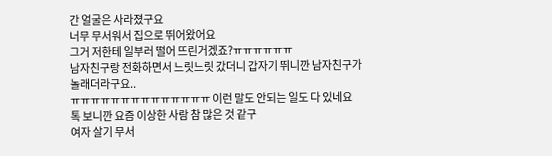간 얼굴은 사라졌구요
너무 무서워서 집으로 뛰어왔어요
그거 저한테 일부러 떨어 뜨린거겠죠?ㅠㅠㅠㅠㅠㅠ
남자친구랑 전화하면서 느릿느릿 갔더니 갑자기 뛰니깐 남자친구가 놀래더라구요..
ㅠㅠㅠㅠㅠㅠㅠㅠㅠㅠㅠㅠㅠㅠ 이런 말도 안되는 일도 다 있네요
톡 보니깐 요즘 이상한 사람 참 많은 것 같구
여자 살기 무서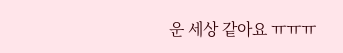운 세상 같아요 ㅠㅠㅠ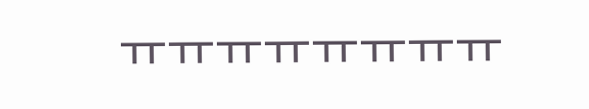ㅠㅠㅠㅠㅠㅠㅠㅠ